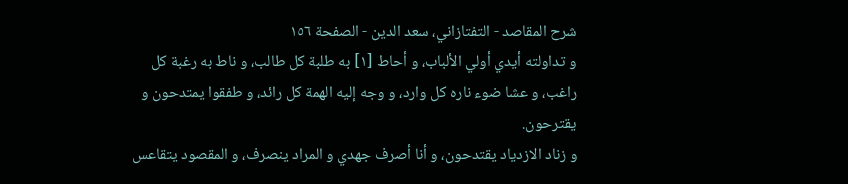شرح المقاصد - التفتازاني، سعد الدين - الصفحة ١٥٦
و تداولته أيدي أولي الألباب، و أحاط [١] به طلبة كل طالب، و ناط به رغبة كل راغب، و عشا ضوء ناره كل وارد، و وجه إليه الهمة كل رائد، و طفقوا يمتدحون و يقترحون.
و زناد الازدياد يقتدحون، و أنا أصرف جهدي و المراد ينصرف، و المقصود يتقاعس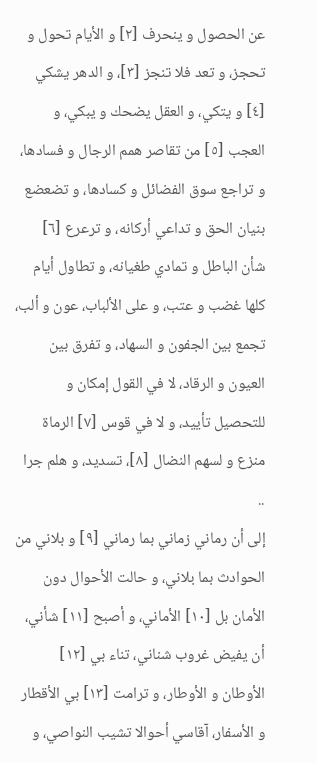عن الحصول و ينحرف [٢] و الأيام تحول و تحجز، و تعد فلا تنجز [٣]، و الدهر يشكي [٤] و يتكي، و العقل يضحك و يبكي، و العجب [٥] من تقاصر همم الرجال و فسادها، و تراجع سوق الفضائل و كسادها، و تضعضع بنيان الحق و تداعي أركانه، و ترعرع [٦] شأن الباطل و تمادي طغيانه، و تطاول أيام كلها غضب و عتب، و على الألباب، عون و ألب، تجمع بين الجفون و السهاد، و تفرق بين العيون و الرقاد، لا في القول إمكان و للتحصيل تأييد، و لا في قوس [٧] الرماة منزع و لسهم النضال [٨]، تسديد، و هلم جرا ..
إلى أن رماني زماني بما رماني [٩] و بلاني من الحوادث بما بلاني، و حالت الأحوال دون الأمان بل [١٠] الأماني، و أصبح [١١] شأني، أن يفيض غروب شناني، تناء بي [١٢] الأوطان و الأوطار، و ترامت [١٣] بي الأقطار و الأسفار، آقاسي أحوالا تشيب النواصي، و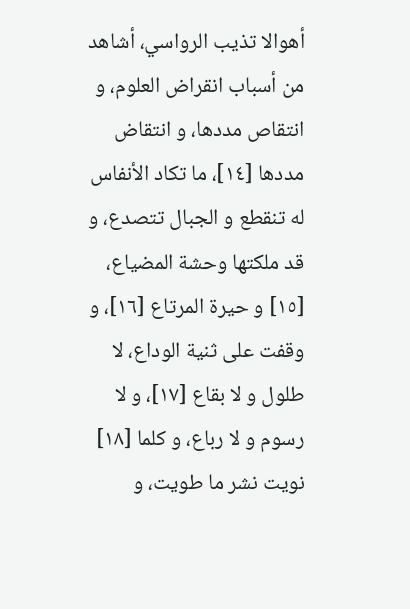أهوالا تذيب الرواسي، أشاهد من أسباب انقراض العلوم، و انتقاص مددها، و انتقاض مددها [١٤]، ما تكاد الأنفاس له تنقطع و الجبال تتصدع، و قد ملكتها وحشة المضياع، [١٥] و حيرة المرتاع [١٦]، و وقفت على ثنية الوداع، لا طلول و لا بقاع [١٧]، و لا رسوم و لا رباع، و كلما [١٨] نويت نشر ما طويت، و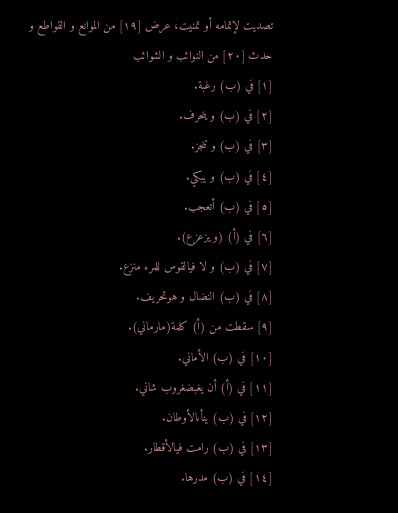تصديت لإتمامه أو تمنيت، عرض [١٩] من الموانع و القواطع و حدث [٢٠] من النوائب و الشوائب
[١] في (ب) رغبة.
[٢] في (ب) و ينحرف.
[٣] في (ب) و تنجز.
[٤] في (ب) و يبكي.
[٥] في (ب) أتعجب.
[٦] في (أ) (و يزعزع).
[٧] في (ب) و لا فيالقوس للمرء منزع.
[٨] في (ب) النضال و هوتحريف.
[٩] سقطت من (أ) كلمة(مارماني).
[١٠] في (ب) الأماني.
[١١] في (أ) أن يغبضغروب شاني.
[١٢] في (ب) ينأىالأوطان.
[١٣] في (ب) رامت فيالأقطار.
[١٤] في (ب) مدرها.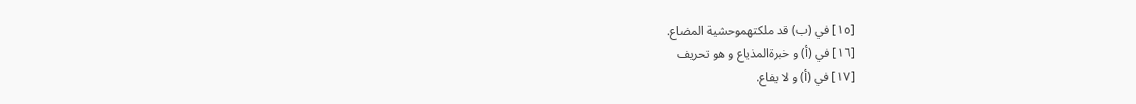[١٥] في (ب) قد ملكتهموحشية المضاع.
[١٦] في (أ) و خبرةالمذياع و هو تحريف
[١٧] في (أ) و لا يفاع.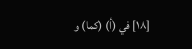[١٨] في (أ) (كما) و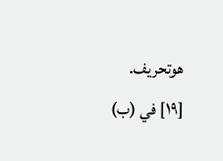هوتحريف.
[١٩] في (ب)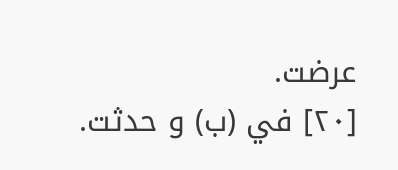عرضت.
[٢٠] في (ب) و حدثت.